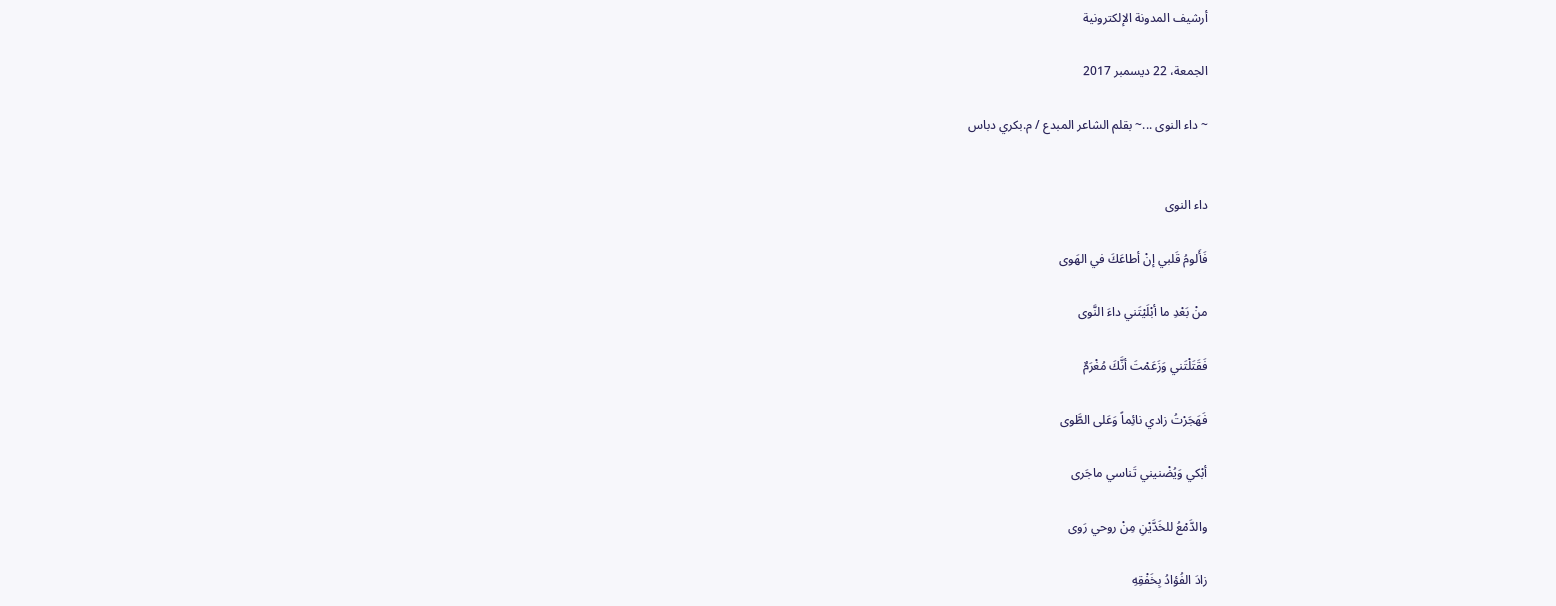أرشيف المدونة الإلكترونية

الجمعة، 22 ديسمبر 2017

~ داء النوى ...~ بقلم الشاعر المبدع / م.بكري دباس


داء النوى

فَأَلومُ قَلبي إنْ أطاعَكَ في الهَوى

منْ بَعْدِ ما أبْلَيْتَني داءَ النَّوى

فَقَتَلْتَني وَزَعَمْتَ أنَّكَ مُغْرَمٌ

فَهَجَرْتُ زادي نائِماً وَعَلى الطَّوى

أبْكي وَيُضْنيني تَناسي ماجَرى

والدَّمْعُ للخَدَّيْنِ مِنْ روحي رَوى

زادَ الفُؤادُ بِخَفْقِهِ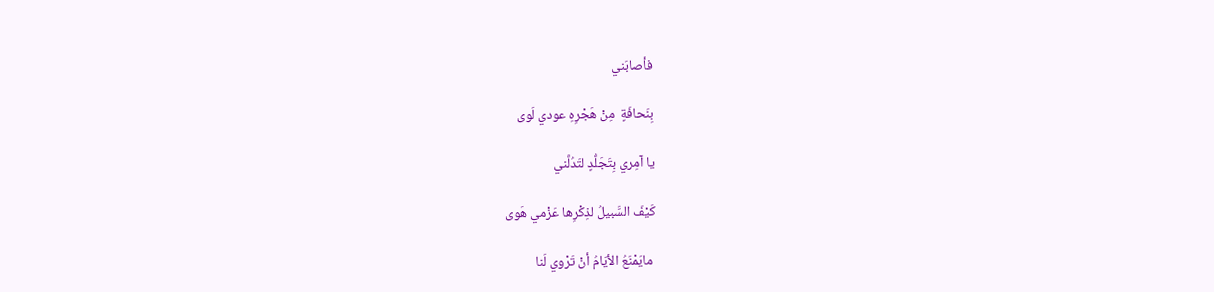فأصابَني

بِنَحافَةٍ  مِنْ هَجْرِهِ عودي لَوى

يا آمِري بِتَجَلُّدٍ لتَدُلَّني

كَيْفَ السَّبيلُ لذِكْرِها عَزْمي هَوى

 مايَمْنَعُ الأيّامُ أنْ تَرْوي لَنا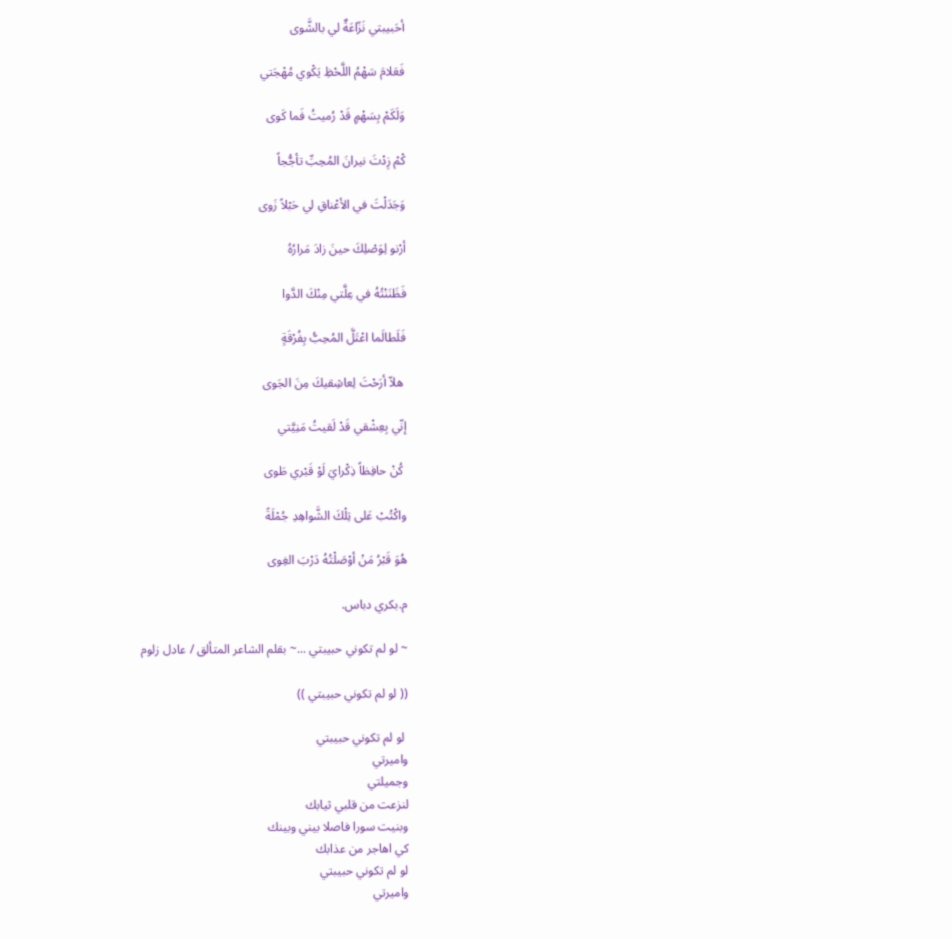أحَبيبتي نَزّاعَةٌ لي بالشَّوى

فَعَلامَ سَهْمُ اللَّحْظِ يَكْوي مُهْجَتي

وَلَكَمْ بِسَهْمٍ قَدْ رُميتُ فَما كَوى

كْمْ زِدْتَ نيرانَ المُحِبِّ تأجُّجاً

وَجَدَلْتَ في الأعْناقِ لي حَبْلاً زَوى

أرْنو لِوَصْلِكَ حينَ زادَ مَرارُهُ

فَظَنَنْتُهُ في عِلَّتي مِنْكَ الدَّوا

فَلَطالَما اعْتَلَّ المُحِبُّ بِفُرْقَةٍ

 هلاّ أرَحْتَ لِعاشِقيكَ مِنَ الجَوى

إنّي بِعِشْقي قَدْ لَقيتُ مَنِيَّتي

 كُنْ حافِظاً ذِكْرايَ لَوْ قَبْري طَوى

واكْتُبْ عَلى تِلْكَ الشَّواهِدِ جُمْلَةً

هُوَ قَبْرُ مَنْ أوْصَلْتُهُ دَرْبَ الغِوى

م.بكري دباس.

~ لو لم تكوني حبيبتي ...~ بقلم الشاعر المتألق / عادل زلوم

(( لو لم تكوني حبيبتي ))

 لو لم تكوني حبيبتي
واميرتي
وجميلتي
لنزعت من قلبي ثيابك
وبنيت سورا فاصلا بيني وبينك
كي اهاجر من عذابك
لو لم تكوني حبيبتي
واميرتي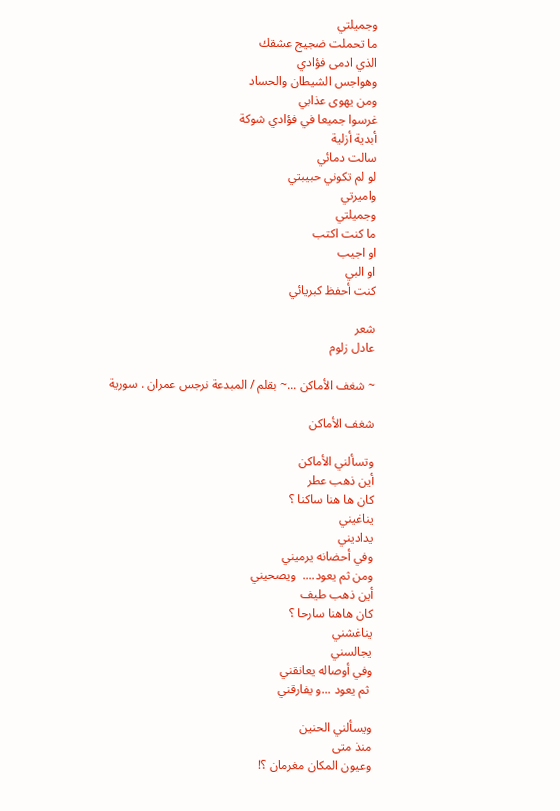وجميلتي
ما تحملت ضجيج عشقك
الذي ادمى فؤادي
وهواجس الشيطان والحساد
ومن يهوى عذابي
غرسوا جميعا في فؤادي شوكة
أبدية أزلية
سالت دمائي
لو لم تكوني حبيبتي
واميرتي
وجميلتي
ما كنت اكتب
او اجيب
او البي
كنت أحفظ كبريائي

شعر
عادل زلوم

~ شغف الأماكن ...~ بقلم / المبدعة نرجس عمران . سورية

شغف الأماكن

وتسألني الأماكن
أين ذهب عطر
كان ها هنا ساكنا ؟
يناغيني
يداديني
وفي أحضانه يرميني
ومن ثم يعود....  ويصحيني
أين ذهب طيف
كان هاهنا سارحا ؟
يناغشني
يجالسني
وفي أوصاله يعانقني
 ثم يعود ...و يفارقني

ويسألني الحنين
منذ متى
وعيون المكان مغرمان ؟!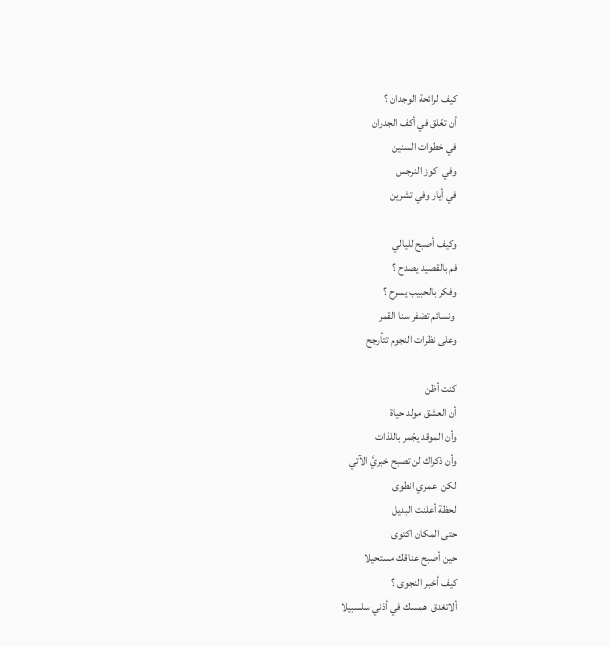كيف لرائحة الوجدان ؟
أن تعّلق في أكف الجدران
في خطوات السنين
وفي  كوز النرجس
في أيار وفي تشرين

وكيف أصبح لليالي
فم بالقصيد يصدح ؟
وفكر بالحبيب يسرح ؟
 ونسائم تضفر سنا القمر
وعلى نظرات النجوم تتأرجح

كنت أظن
أن العشق مولد حياة
وأن الموقد يجّمر باللذات
وأن ذكراك لن تصبح خبريَّ الآتي
لكن  عمري انطوى
لحظة أعلنت البديل
حتى المكان اكتوى
حين أصبح عناقك مستحيلا
كيف أخبر النجوى ؟
ألاتغدق  همسك في أذني سلسبيلا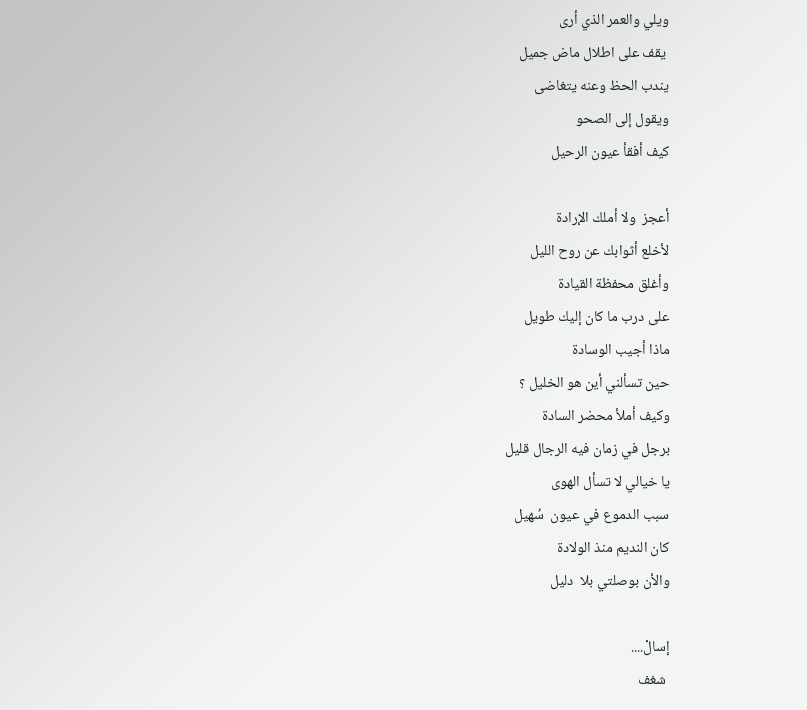ويلي والعمر الذي أرى
 يقف على اطلال ماض جميل
يندب الحظ وعنه يتغاضى
ويقول إلى الصحو
كيف أفقأ عيون الرحيل

أعجز  ولا أملك الإرادة
لأخلع أثوابك عن روح الليل
وأغلق محفظة القيادة
على درب ما كان إليك طويل
ماذا أجيب الوسادة
حين تسألني أين هو الخليل ؟
وكيف أملأ محضر السادة
برجل في زمان فيه الرجال قليل
يا خيالي لا تسأل الهوى
سبب الدموع في عيون  سُهيل
كان النديم منذ الولادة
والأن بوصلتي بلا  دليل

إسالْ....
 شغف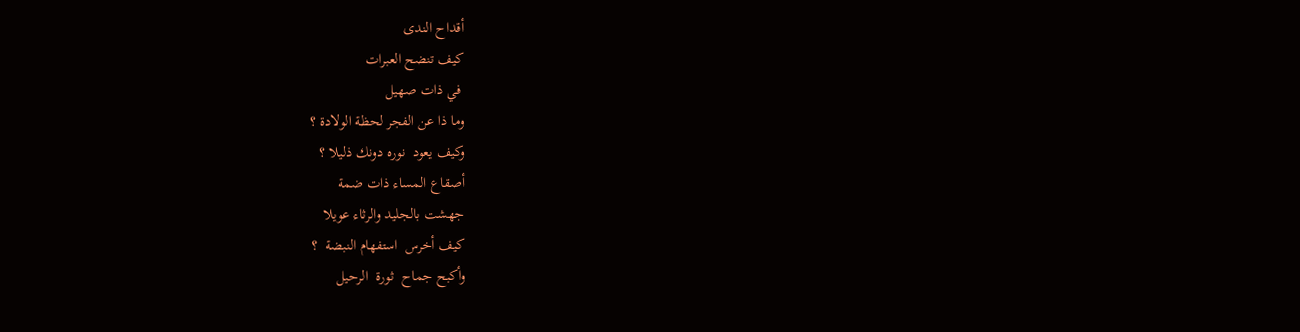أقداح الندى
كيف تنضح العبرات
 في ذات صهيل
وما ذا عن الفجر لحظة الولادة ؟
وكيف يعود  نوره دونك ذليلا ؟
أصقاع المساء ذات ضمة
جهشت بالجليد والرثاء عويلا
كيف أخرس  استفهام النبضة  ؟
وأكبح جماح  ثورة  الرحيل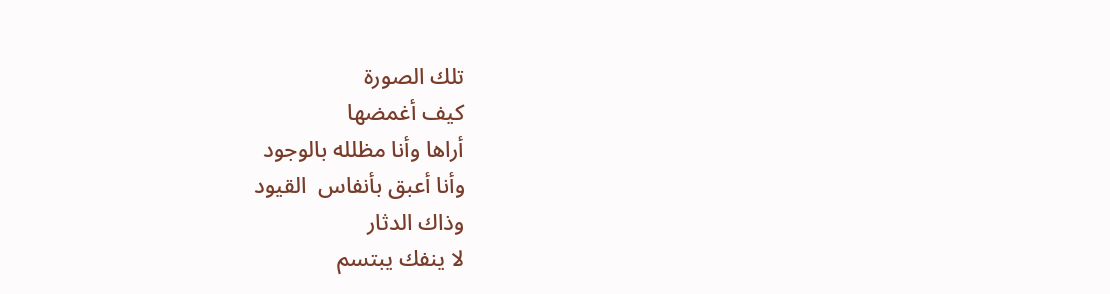تلك الصورة
كيف أغمضها
أراها وأنا مظلله بالوجود
وأنا أعبق بأنفاس  القيود
وذاك الدثار
لا ينفك يبتسم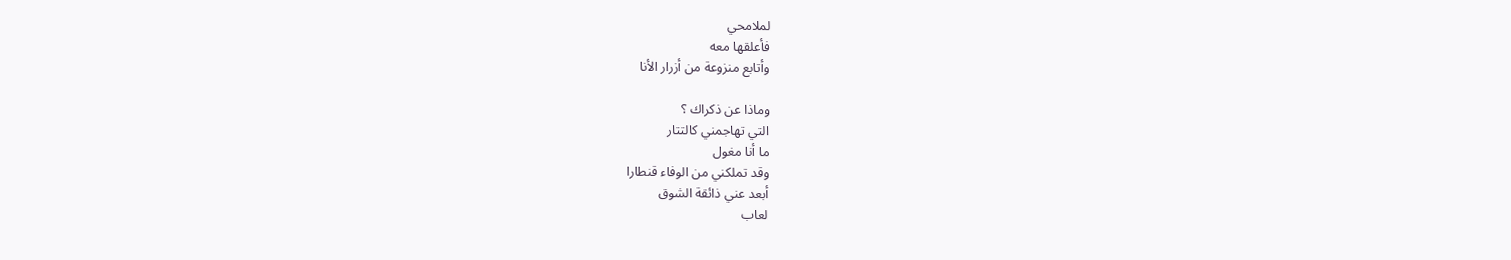لملامحي
فأعلقها معه
وأتابع منزوعة من أزرار الأنا

وماذا عن ذكراك ؟
التي تهاجمني كالتتار
ما أنا مغول
وقد تملكني من الوفاء قنطارا
أبعد عني ذائقة الشوق
لعاب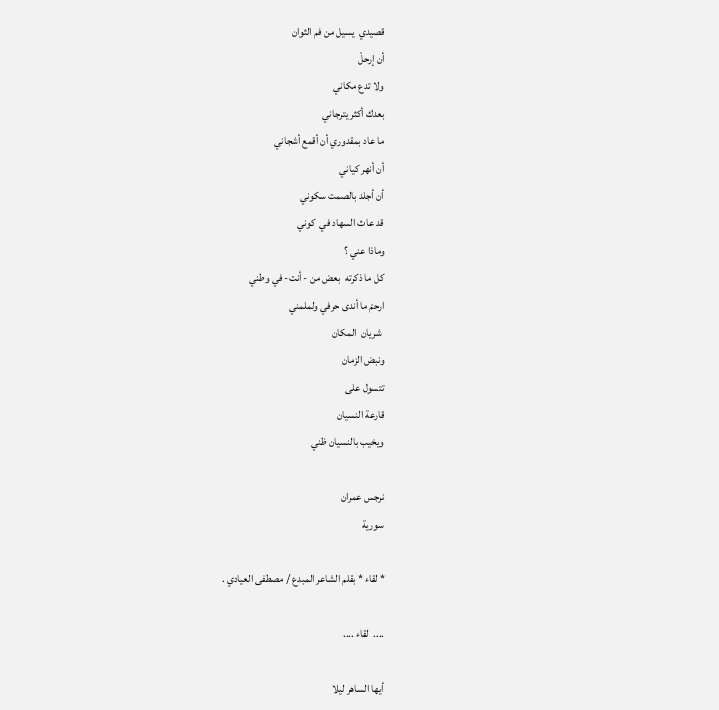قصيدي  يسيل من فم الثوان
أن إرحلْ
ولا تدع مكاني
بعدك أكثر يترجاني
ما عاد بمقدوري أن أقمع أشجاني
أن أنهر كياني
أن أجلد بالصمت سكوني
قد عاث السهاد في  كوني
وماذا عني ؟
كل ما ذكرته  بعض من - أنت- في وطني
ارحمْ ما أندى حرفي ولملمني
 شريان  المكان
ونبض الزمان
تتسول على
قارعة النسيان
ويخيب بالنسيان ظني

نرجس عمران
سورية

* لقاء * بقلم الشاعر المبدع / مصطفى العيادي .

....  لقاء ....

أيها الساهر ليلا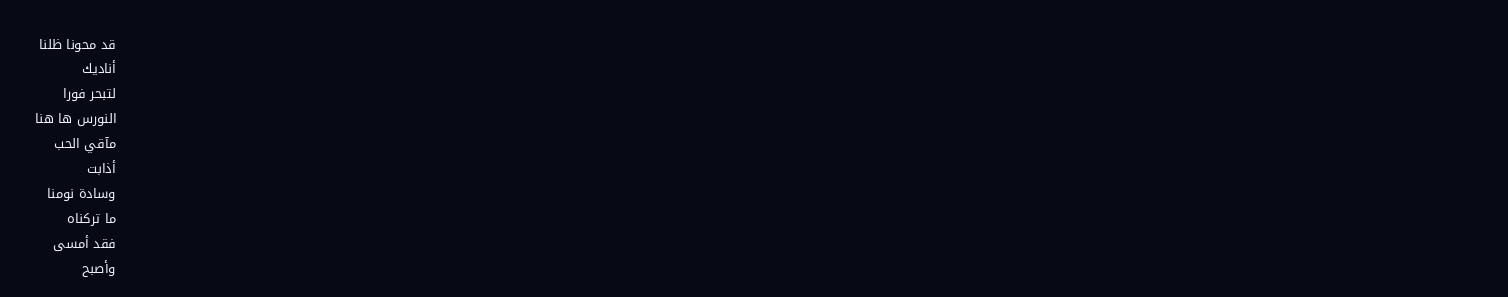قد محونا ظلنا
أناديك
لتبحر فورا
النورس ها هنا
مآقي الحب
أذابت
وسادة نومنا
ما تركناه
فقد أمسى
وأصبح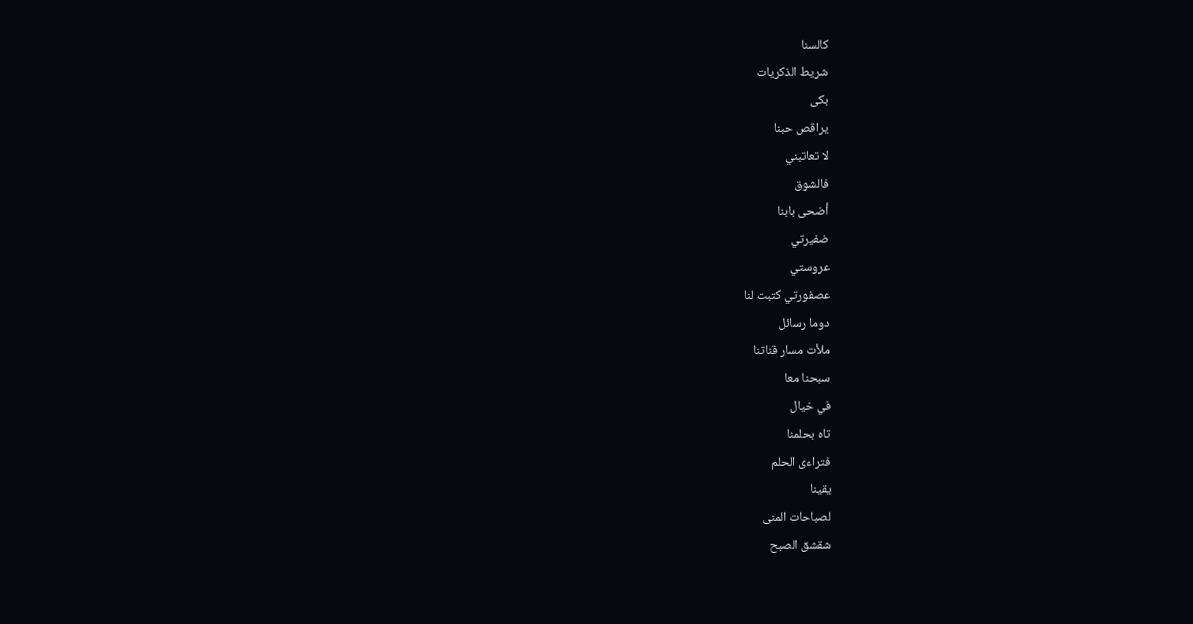كالسنا
شريط الذكريات
بكى
يراقص حبنا
لا تعاتبني
فالشوق
أضحى بابنا
ضفيرتي
عروستي
عصفورتي كتبت لنا
دوما رسائل
ملأت مسار قناتنا
سبحنا معا
في خيال
تاه بحلمنا
فتراءى الحلم
يقينا
لصباحات المنى
شقشق الصبح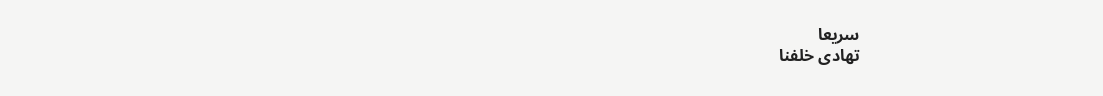سريعا
تهادى خلفنا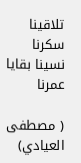تلاقينا
سكرنا
نسينا بقايا عمرنا

( مصطفى العيادي)